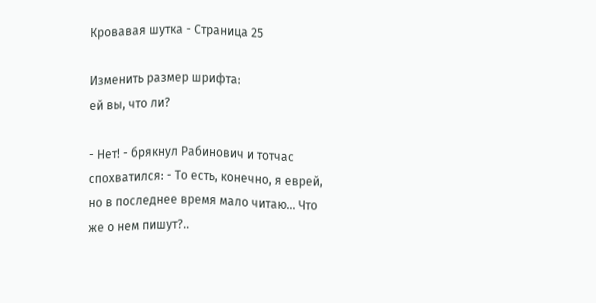Кровавая шутка - Страница 25

Изменить размер шрифта:
ей вы, что ли?

- Нет! - брякнул Рабинович и тотчас спохватился: - То есть, конечно, я еврей, но в последнее время мало читаю... Что же о нем пишут?..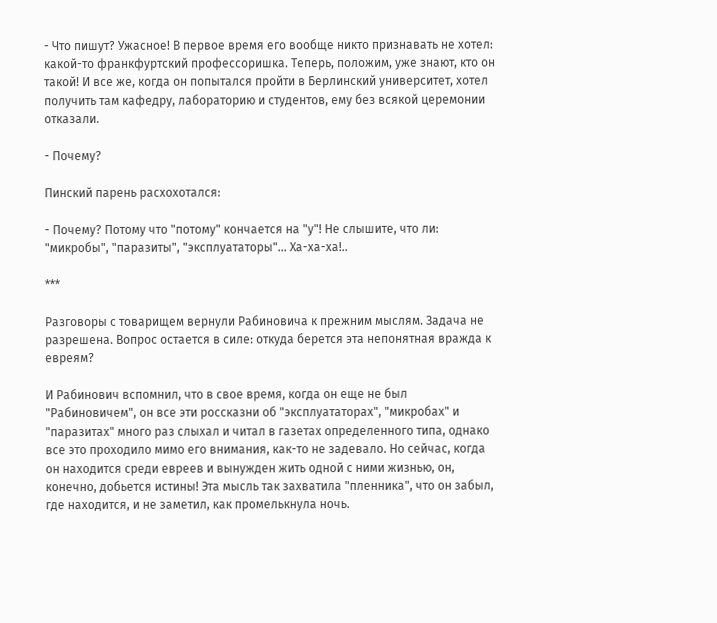- Что пишут? Ужасное! В первое время его вообще никто признавать не хотел: какой-то франкфуртский профессоришка. Теперь, положим, уже знают, кто он такой! И все же, когда он попытался пройти в Берлинский университет, хотел получить там кафедру, лабораторию и студентов, ему без всякой церемонии отказали.

- Почему?

Пинский парень расхохотался:

- Почему? Потому что "потому" кончается на "у"! Не слышите, что ли: "микробы", "паразиты", "эксплуататоры"... Ха-ха-ха!..

***

Разговоры с товарищем вернули Рабиновича к прежним мыслям. Задача не разрешена. Вопрос остается в силе: откуда берется эта непонятная вражда к евреям?

И Рабинович вспомнил, что в свое время, когда он еще не был "Рабиновичем", он все эти россказни об "эксплуататорах", "микробах" и "паразитах" много раз слыхал и читал в газетах определенного типа, однако все это проходило мимо его внимания, как-то не задевало. Но сейчас, когда он находится среди евреев и вынужден жить одной с ними жизнью, он, конечно, добьется истины! Эта мысль так захватила "пленника", что он забыл, где находится, и не заметил, как промелькнула ночь.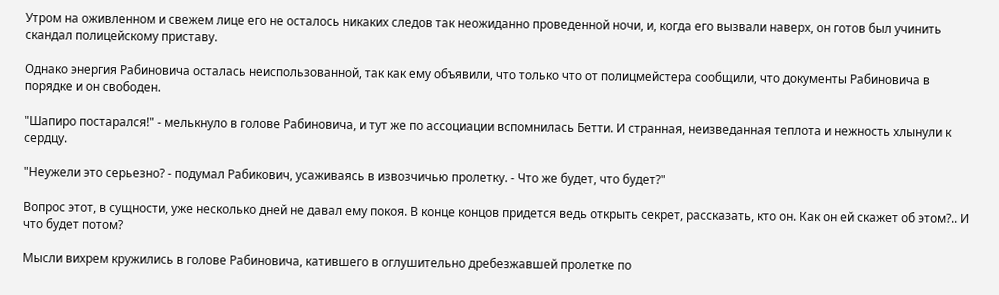Утром на оживленном и свежем лице его не осталось никаких следов так неожиданно проведенной ночи, и, когда его вызвали наверх, он готов был учинить скандал полицейскому приставу.

Однако энергия Рабиновича осталась неиспользованной, так как ему объявили, что только что от полицмейстера сообщили, что документы Рабиновича в порядке и он свободен.

"Шапиро постарался!" - мелькнуло в голове Рабиновича, и тут же по ассоциации вспомнилась Бетти. И странная, неизведанная теплота и нежность хлынули к сердцу.

"Неужели это серьезно? - подумал Рабикович, усаживаясь в извозчичью пролетку. - Что же будет, что будет?"

Вопрос этот, в сущности, уже несколько дней не давал ему покоя. В конце концов придется ведь открыть секрет, рассказать, кто он. Как он ей скажет об этом?.. И что будет потом?

Мысли вихрем кружились в голове Рабиновича, катившего в оглушительно дребезжавшей пролетке по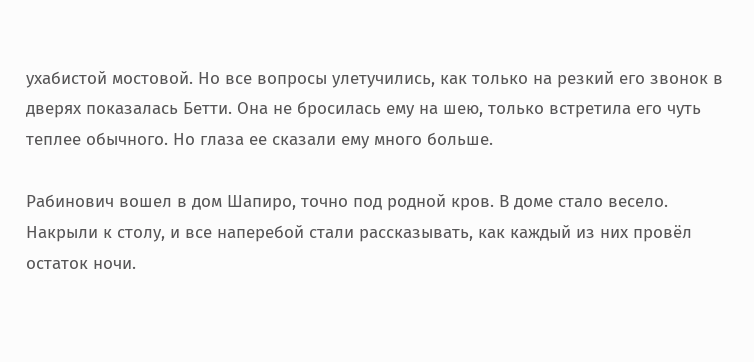ухабистой мостовой. Но все вопросы улетучились, как только на резкий его звонок в дверях показалась Бетти. Она не бросилась ему на шею, только встретила его чуть теплее обычного. Но глаза ее сказали ему много больше.

Рабинович вошел в дом Шапиро, точно под родной кров. В доме стало весело. Накрыли к столу, и все наперебой стали рассказывать, как каждый из них провёл остаток ночи.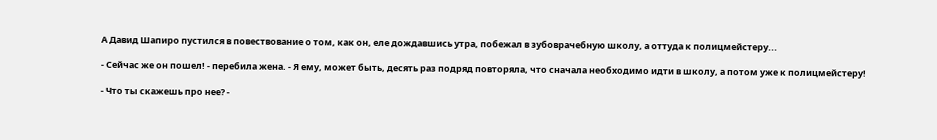А Давид Шапиро пустился в повествование о том, как он, еле дождавшись утра, побежал в зубоврачебную школу, а оттуда к полицмейстеру...

- Сейчас же он пошел! - перебила жена. - Я ему, может быть, десять раз подряд повторяла, что сначала необходимо идти в школу, а потом уже к полицмейстеру!

- Что ты скажешь про нее? -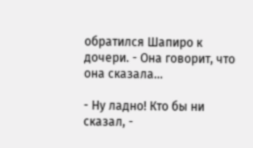обратился Шапиро к дочери. - Она говорит, что она сказала...

- Ну ладно! Кто бы ни сказал, -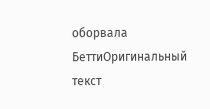оборвала БеттиОригинальный текст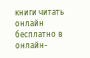книги читать онлайн бесплатно в онлайн-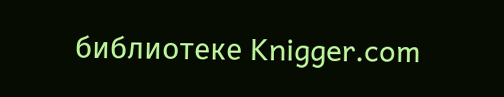библиотеке Knigger.com